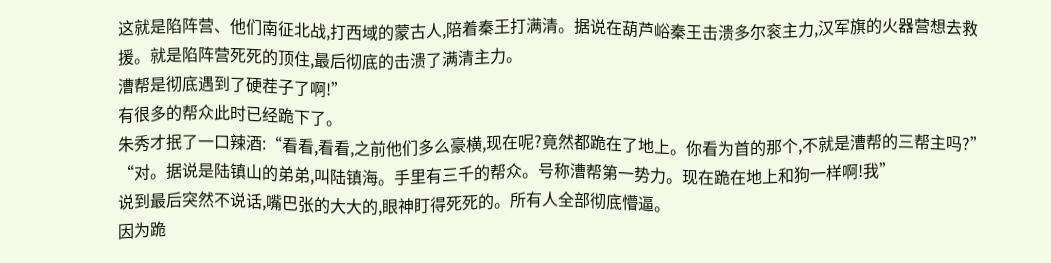这就是陷阵营、他们南征北战,打西域的蒙古人,陪着秦王打满清。据说在葫芦峪秦王击溃多尔衮主力,汉军旗的火器营想去救援。就是陷阵营死死的顶住,最后彻底的击溃了满清主力。
漕帮是彻底遇到了硬茬子了啊!”
有很多的帮众此时已经跪下了。
朱秀才抿了一口辣酒:“看看,看看,之前他们多么豪横,现在呢?竟然都跪在了地上。你看为首的那个,不就是漕帮的三帮主吗?”
“对。据说是陆镇山的弟弟,叫陆镇海。手里有三千的帮众。号称漕帮第一势力。现在跪在地上和狗一样啊!我”
说到最后突然不说话,嘴巴张的大大的,眼神盯得死死的。所有人全部彻底懵逼。
因为跪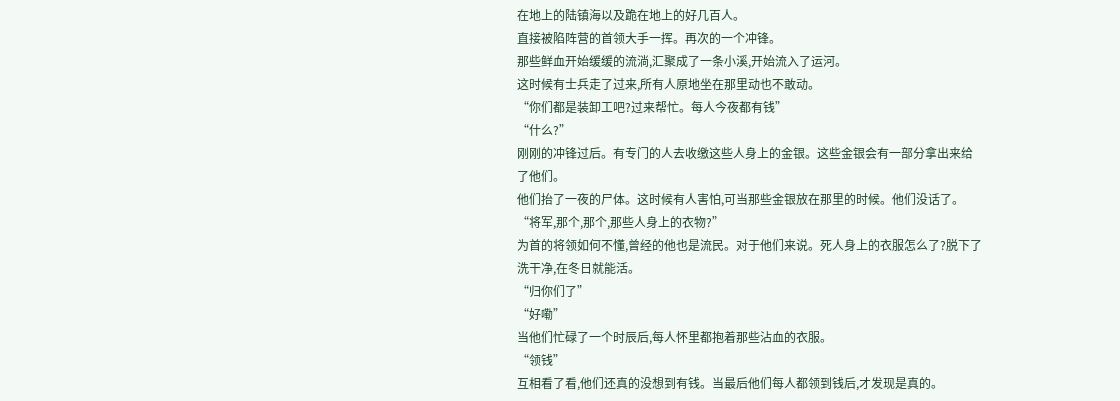在地上的陆镇海以及跪在地上的好几百人。
直接被陷阵营的首领大手一挥。再次的一个冲锋。
那些鲜血开始缓缓的流淌,汇聚成了一条小溪,开始流入了运河。
这时候有士兵走了过来,所有人原地坐在那里动也不敢动。
“你们都是装卸工吧?过来帮忙。每人今夜都有钱”
“什么?”
刚刚的冲锋过后。有专门的人去收缴这些人身上的金银。这些金银会有一部分拿出来给了他们。
他们抬了一夜的尸体。这时候有人害怕,可当那些金银放在那里的时候。他们没话了。
“将军,那个,那个,那些人身上的衣物?”
为首的将领如何不懂,曾经的他也是流民。对于他们来说。死人身上的衣服怎么了?脱下了洗干净,在冬日就能活。
“归你们了”
“好嘞”
当他们忙碌了一个时辰后,每人怀里都抱着那些沾血的衣服。
“领钱”
互相看了看,他们还真的没想到有钱。当最后他们每人都领到钱后,才发现是真的。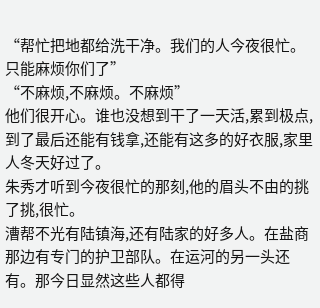“帮忙把地都给洗干净。我们的人今夜很忙。只能麻烦你们了”
“不麻烦,不麻烦。不麻烦”
他们很开心。谁也没想到干了一天活,累到极点,到了最后还能有钱拿,还能有这多的好衣服,家里人冬天好过了。
朱秀才听到今夜很忙的那刻,他的眉头不由的挑了挑,很忙。
漕帮不光有陆镇海,还有陆家的好多人。在盐商那边有专门的护卫部队。在运河的另一头还有。那今日显然这些人都得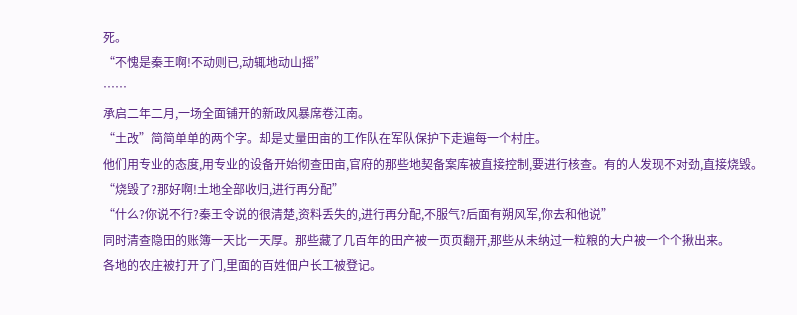死。
“不愧是秦王啊!不动则已,动辄地动山摇”
……
承启二年二月,一场全面铺开的新政风暴席卷江南。
“土改”简简单单的两个字。却是丈量田亩的工作队在军队保护下走遍每一个村庄。
他们用专业的态度,用专业的设备开始彻查田亩,官府的那些地契备案库被直接控制,要进行核查。有的人发现不对劲,直接烧毁。
“烧毁了?那好啊!土地全部收归,进行再分配”
“什么?你说不行?秦王令说的很清楚,资料丢失的,进行再分配,不服气?后面有朔风军,你去和他说”
同时清查隐田的账簿一天比一天厚。那些藏了几百年的田产被一页页翻开,那些从未纳过一粒粮的大户被一个个揪出来。
各地的农庄被打开了门,里面的百姓佃户长工被登记。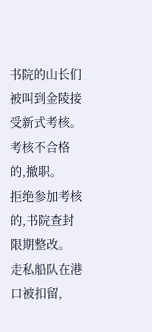书院的山长们被叫到金陵接受新式考核。考核不合格的,撤职。
拒绝参加考核的,书院查封限期整改。
走私船队在港口被扣留,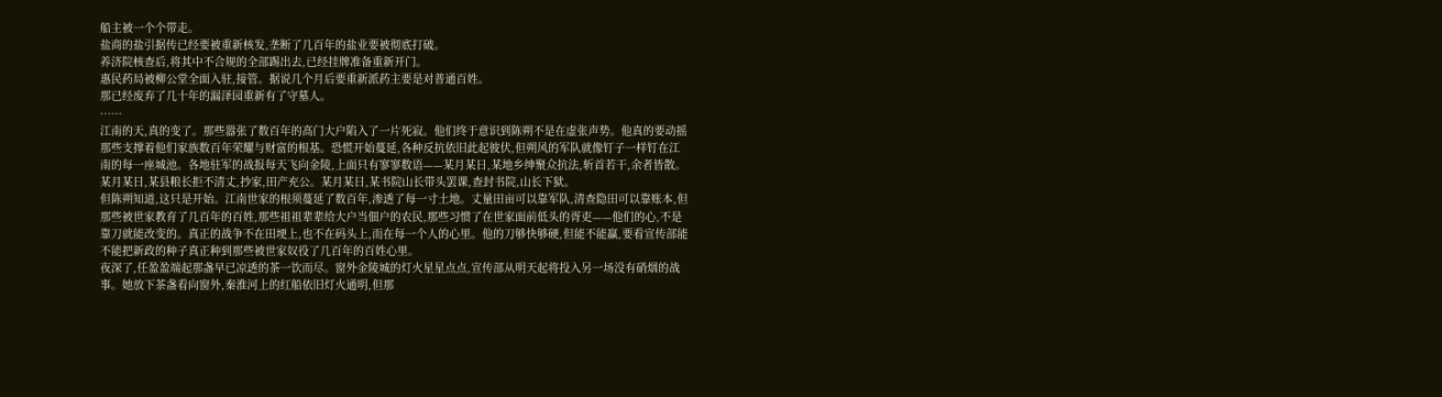船主被一个个带走。
盐商的盐引据传已经要被重新核发,垄断了几百年的盐业要被彻底打破。
养济院核查后,将其中不合规的全部踢出去,已经挂牌准备重新开门。
惠民药局被柳公堂全面入驻,接管。据说几个月后要重新派药主要是对普通百姓。
那已经废弃了几十年的漏泽园重新有了守墓人。
……
江南的天,真的变了。那些嚣张了数百年的高门大户陷入了一片死寂。他们终于意识到陈朔不是在虚张声势。他真的要动摇那些支撑着他们家族数百年荣耀与财富的根基。恐慌开始蔓延,各种反抗依旧此起彼伏,但朔风的军队就像钉子一样钉在江南的每一座城池。各地驻军的战报每天飞向金陵,上面只有寥寥数语——某月某日,某地乡绅聚众抗法,斩首若干,余者皆散。某月某日,某县粮长拒不清丈,抄家,田产充公。某月某日,某书院山长带头罢课,查封书院,山长下狱。
但陈朔知道,这只是开始。江南世家的根须蔓延了数百年,渗透了每一寸土地。丈量田亩可以靠军队,清查隐田可以靠账本,但那些被世家教育了几百年的百姓,那些祖祖辈辈给大户当佃户的农民,那些习惯了在世家面前低头的胥吏——他们的心,不是靠刀就能改变的。真正的战争不在田埂上,也不在码头上,而在每一个人的心里。他的刀够快够硬,但能不能赢,要看宣传部能不能把新政的种子真正种到那些被世家奴役了几百年的百姓心里。
夜深了,任盈盈端起那盏早已凉透的茶一饮而尽。窗外金陵城的灯火星星点点,宣传部从明天起将投入另一场没有硝烟的战事。她放下茶盏看向窗外,秦淮河上的红船依旧灯火通明,但那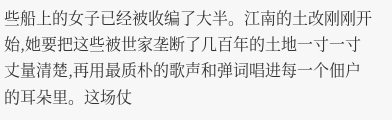些船上的女子已经被收编了大半。江南的土改刚刚开始,她要把这些被世家垄断了几百年的土地一寸一寸丈量清楚,再用最质朴的歌声和弹词唱进每一个佃户的耳朵里。这场仗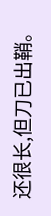还很长,但刀已出鞘。